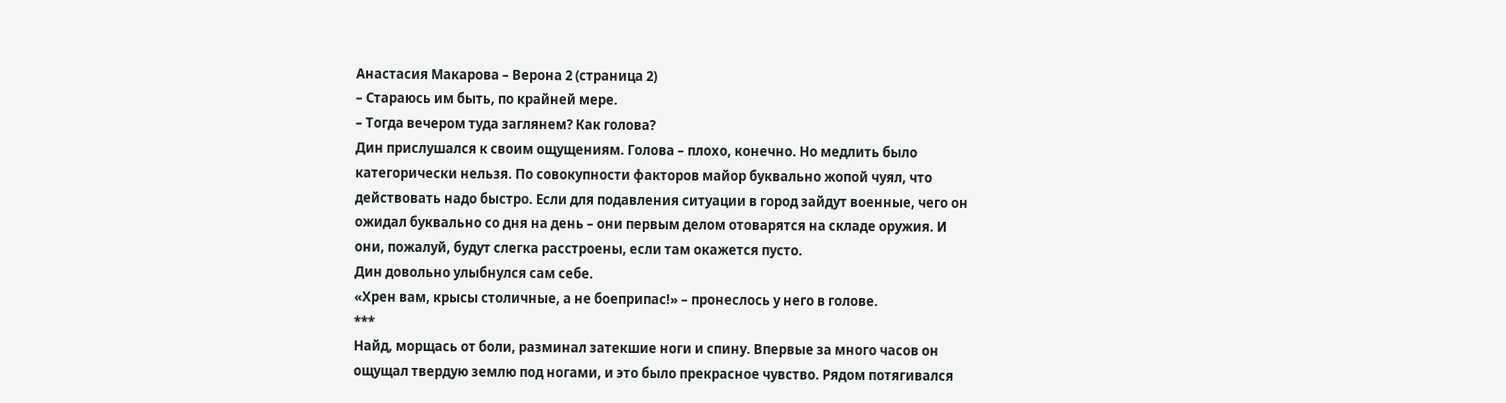Анастасия Макарова – Верона 2 (страница 2)
– Стараюсь им быть, по крайней мере.
– Тогда вечером туда заглянем? Как голова?
Дин прислушался к своим ощущениям. Голова – плохо, конечно. Но медлить было категорически нельзя. По совокупности факторов майор буквально жопой чуял, что действовать надо быстро. Если для подавления ситуации в город зайдут военные, чего он ожидал буквально со дня на день – они первым делом отоварятся на складе оружия. И они, пожалуй, будут слегка расстроены, если там окажется пусто.
Дин довольно улыбнулся сам себе.
«Хрен вам, крысы столичные, а не боеприпас!» – пронеслось у него в голове.
***
Найд, морщась от боли, разминал затекшие ноги и спину. Впервые за много часов он ощущал твердую землю под ногами, и это было прекрасное чувство. Рядом потягивался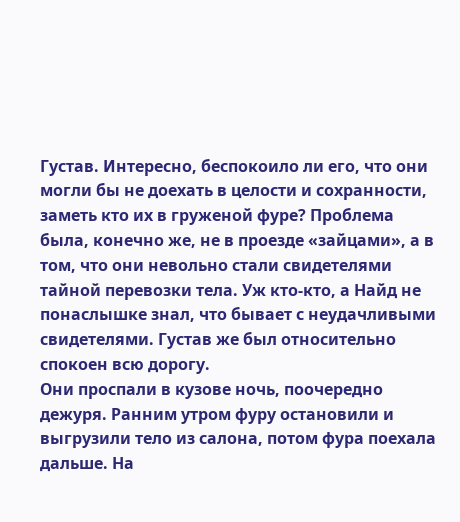Густав. Интересно, беспокоило ли его, что они могли бы не доехать в целости и сохранности, заметь кто их в груженой фуре? Проблема была, конечно же, не в проезде «зайцами», а в том, что они невольно стали свидетелями тайной перевозки тела. Уж кто-кто, а Найд не понаслышке знал, что бывает с неудачливыми свидетелями. Густав же был относительно спокоен всю дорогу.
Они проспали в кузове ночь, поочередно дежуря. Ранним утром фуру остановили и выгрузили тело из салона, потом фура поехала дальше. На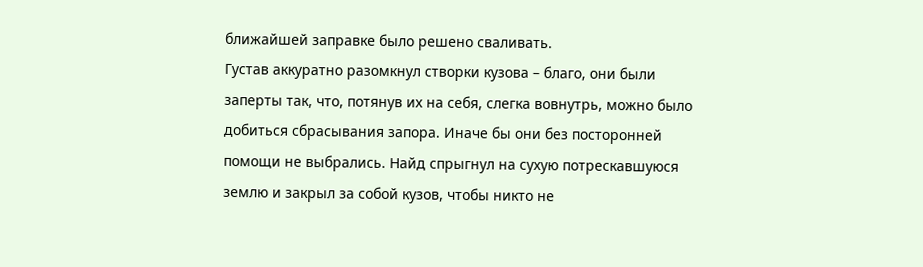ближайшей заправке было решено сваливать.
Густав аккуратно разомкнул створки кузова – благо, они были заперты так, что, потянув их на себя, слегка вовнутрь, можно было добиться сбрасывания запора. Иначе бы они без посторонней помощи не выбрались. Найд спрыгнул на сухую потрескавшуюся землю и закрыл за собой кузов, чтобы никто не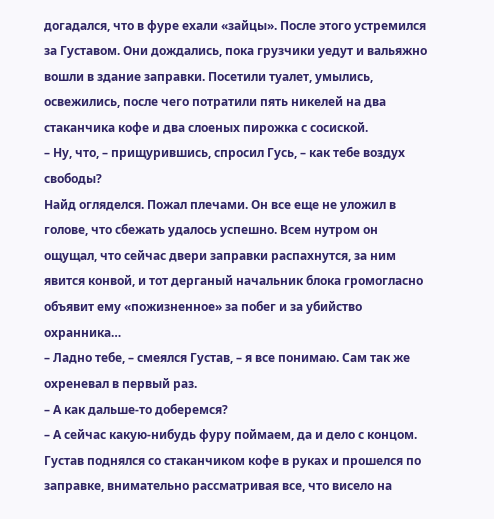догадался, что в фуре ехали «зайцы». После этого устремился за Густавом. Они дождались, пока грузчики уедут и вальяжно вошли в здание заправки. Посетили туалет, умылись, освежились, после чего потратили пять никелей на два стаканчика кофе и два слоеных пирожка с сосиской.
– Ну, что, – прищурившись, спросил Гусь, – как тебе воздух свободы?
Найд огляделся. Пожал плечами. Он все еще не уложил в голове, что сбежать удалось успешно. Всем нутром он ощущал, что сейчас двери заправки распахнутся, за ним явится конвой, и тот дерганый начальник блока громогласно объявит ему «пожизненное» за побег и за убийство охранника…
– Ладно тебе, – смеялся Густав, – я все понимаю. Сам так же охреневал в первый раз.
– А как дальше-то доберемся?
– А сейчас какую-нибудь фуру поймаем, да и дело с концом.
Густав поднялся со стаканчиком кофе в руках и прошелся по заправке, внимательно рассматривая все, что висело на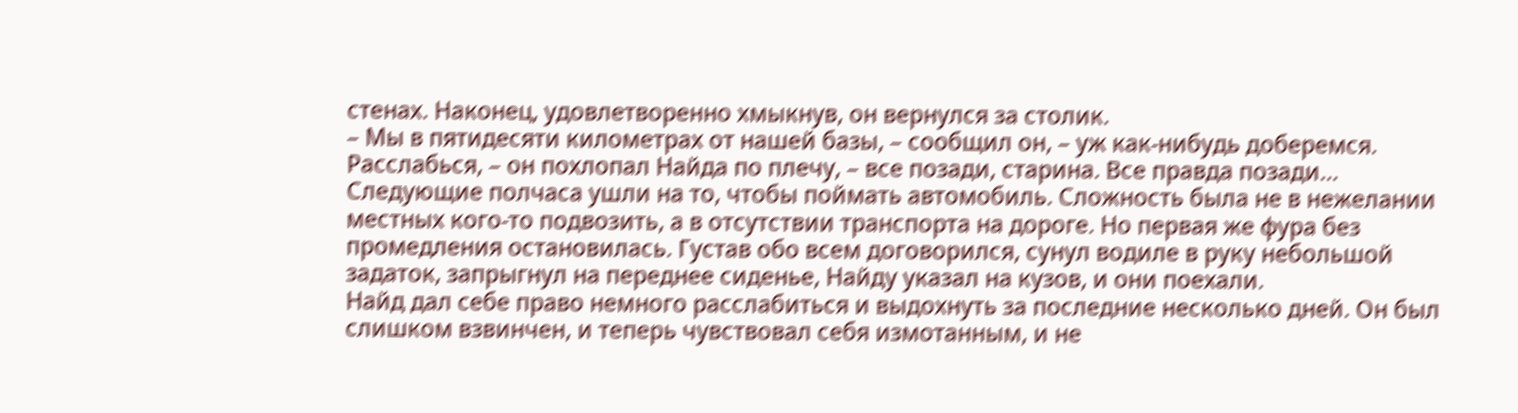стенах. Наконец, удовлетворенно хмыкнув, он вернулся за столик.
– Мы в пятидесяти километрах от нашей базы, – сообщил он, – уж как-нибудь доберемся. Расслабься, – он похлопал Найда по плечу, – все позади, старина. Все правда позади…
Следующие полчаса ушли на то, чтобы поймать автомобиль. Сложность была не в нежелании местных кого-то подвозить, а в отсутствии транспорта на дороге. Но первая же фура без промедления остановилась. Густав обо всем договорился, сунул водиле в руку небольшой задаток, запрыгнул на переднее сиденье, Найду указал на кузов, и они поехали.
Найд дал себе право немного расслабиться и выдохнуть за последние несколько дней. Он был слишком взвинчен, и теперь чувствовал себя измотанным, и не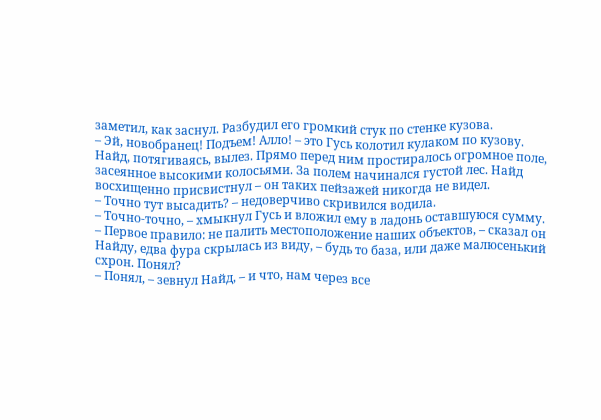заметил, как заснул. Разбудил его громкий стук по стенке кузова.
– Эй, новобранец! Подъем! Алло! – это Гусь колотил кулаком по кузову.
Найд, потягиваясь, вылез. Прямо перед ним простиралось огромное поле, засеянное высокими колосьями. За полем начинался густой лес. Найд восхищенно присвистнул – он таких пейзажей никогда не видел.
– Точно тут высадить? – недоверчиво скривился водила.
– Точно-точно, – хмыкнул Гусь и вложил ему в ладонь оставшуюся сумму.
– Первое правило: не палить местоположение наших объектов, – сказал он Найду, едва фура скрылась из виду, – будь то база, или даже малюсенький схрон. Понял?
– Понял, – зевнул Найд, – и что, нам через все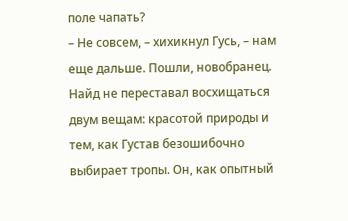поле чапать?
– Не совсем, – хихикнул Гусь, – нам еще дальше. Пошли, новобранец.
Найд не переставал восхищаться двум вещам: красотой природы и тем, как Густав безошибочно выбирает тропы. Он, как опытный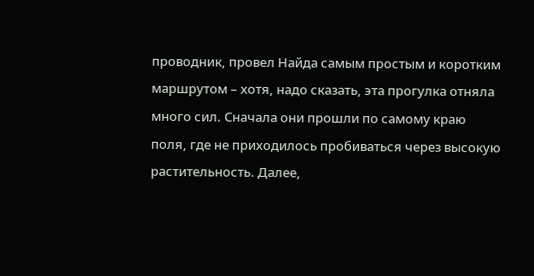проводник, провел Найда самым простым и коротким маршрутом – хотя, надо сказать, эта прогулка отняла много сил. Сначала они прошли по самому краю поля, где не приходилось пробиваться через высокую растительность. Далее,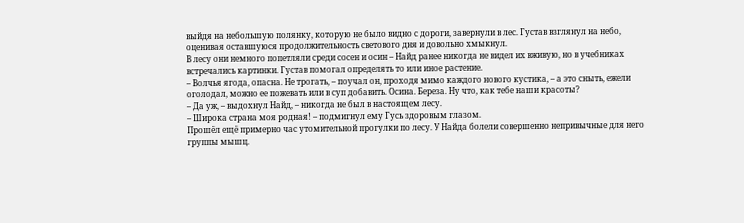выйдя на небольшую полянку, которую не было видно с дороги, завернули в лес. Густав взглянул на небо, оценивая оставшуюся продолжительность светового дня и довольно хмыкнул.
В лесу они немного попетляли среди сосен и осин – Найд ранее никогда не видел их вживую, но в учебниках встречались картинки. Густав помогал определять то или иное растение.
– Волчья ягода, опасна. Не трогать, – поучал он, проходя мимо каждого нового кустика, – а это сныть, ежели оголодал, можно ее пожевать или в суп добавить. Осина. Береза. Ну что, как тебе наши красоты?
– Да уж, – выдохнул Найд, – никогда не был в настоящем лесу.
– Широка страна моя родная! – подмигнул ему Гусь здоровым глазом.
Прошёл ещё примерно час утомительной прогулки по лесу. У Найда болели совершенно непривычные для него группы мышц.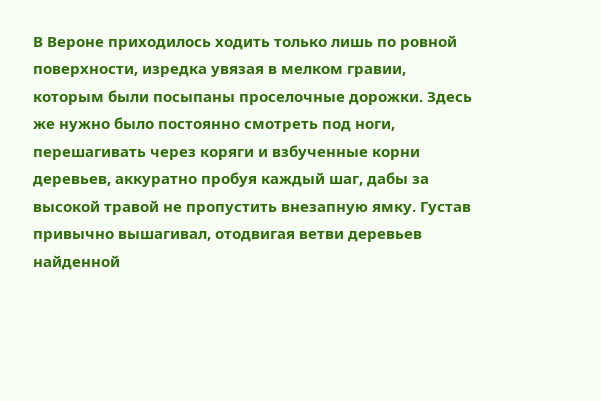В Вероне приходилось ходить только лишь по ровной поверхности, изредка увязая в мелком гравии, которым были посыпаны проселочные дорожки. Здесь же нужно было постоянно смотреть под ноги, перешагивать через коряги и взбученные корни деревьев, аккуратно пробуя каждый шаг, дабы за высокой травой не пропустить внезапную ямку. Густав привычно вышагивал, отодвигая ветви деревьев найденной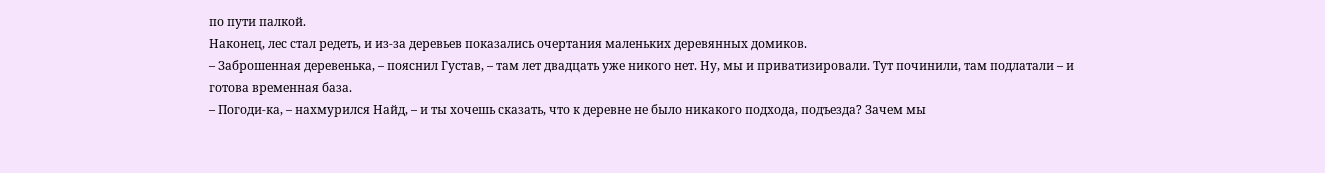по пути палкой.
Наконец, лес стал редеть, и из-за деревьев показались очертания маленьких деревянных домиков.
– Заброшенная деревенька, – пояснил Густав, – там лет двадцать уже никого нет. Ну, мы и приватизировали. Тут починили, там подлатали – и готова временная база.
– Погоди-ка, – нахмурился Найд, – и ты хочешь сказать, что к деревне не было никакого подхода, подъезда? Зачем мы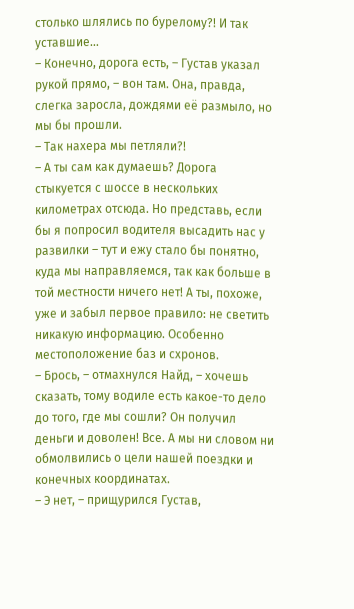столько шлялись по бурелому?! И так уставшие…
– Конечно, дорога есть, – Густав указал рукой прямо, – вон там. Она, правда, слегка заросла, дождями её размыло, но мы бы прошли.
– Так нахера мы петляли?!
– А ты сам как думаешь? Дорога стыкуется с шоссе в нескольких километрах отсюда. Но представь, если бы я попросил водителя высадить нас у развилки – тут и ежу стало бы понятно, куда мы направляемся, так как больше в той местности ничего нет! А ты, похоже, уже и забыл первое правило: не светить никакую информацию. Особенно местоположение баз и схронов.
– Брось, – отмахнулся Найд, – хочешь сказать, тому водиле есть какое-то дело до того, где мы сошли? Он получил деньги и доволен! Все. А мы ни словом ни обмолвились о цели нашей поездки и конечных координатах.
– Э нет, – прищурился Густав,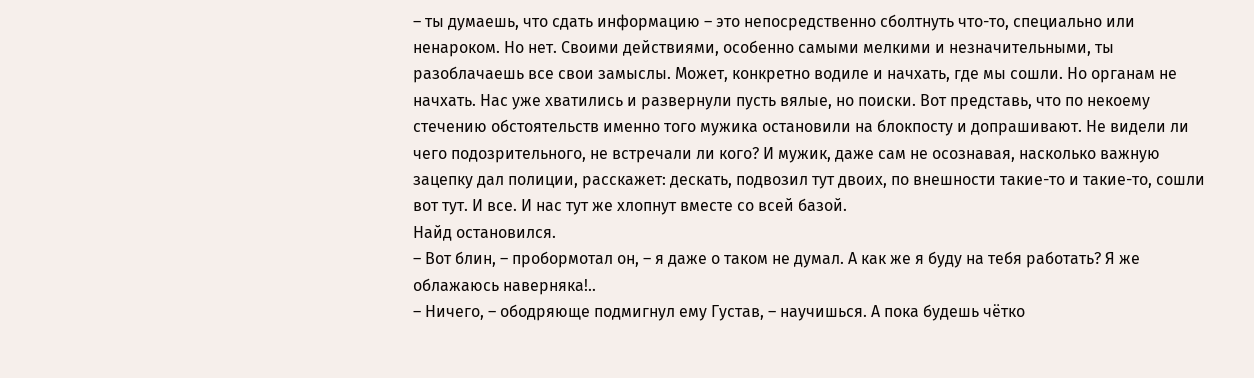– ты думаешь, что сдать информацию – это непосредственно сболтнуть что-то, специально или ненароком. Но нет. Своими действиями, особенно самыми мелкими и незначительными, ты разоблачаешь все свои замыслы. Может, конкретно водиле и начхать, где мы сошли. Но органам не начхать. Нас уже хватились и развернули пусть вялые, но поиски. Вот представь, что по некоему стечению обстоятельств именно того мужика остановили на блокпосту и допрашивают. Не видели ли чего подозрительного, не встречали ли кого? И мужик, даже сам не осознавая, насколько важную зацепку дал полиции, расскажет: дескать, подвозил тут двоих, по внешности такие-то и такие-то, сошли вот тут. И все. И нас тут же хлопнут вместе со всей базой.
Найд остановился.
– Вот блин, – пробормотал он, – я даже о таком не думал. А как же я буду на тебя работать? Я же облажаюсь наверняка!..
– Ничего, – ободряюще подмигнул ему Густав, – научишься. А пока будешь чётко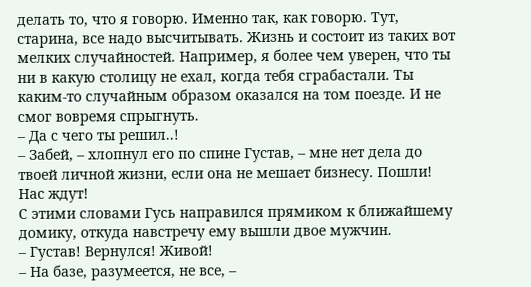делать то, что я говорю. Именно так, как говорю. Тут, старина, все надо высчитывать. Жизнь и состоит из таких вот мелких случайностей. Например, я более чем уверен, что ты ни в какую столицу не ехал, когда тебя сграбастали. Ты каким-то случайным образом оказался на том поезде. И не смог вовремя спрыгнуть.
– Да с чего ты решил..!
– Забей, – хлопнул его по спине Густав, – мне нет дела до твоей личной жизни, если она не мешает бизнесу. Пошли! Нас ждут!
С этими словами Гусь направился прямиком к ближайшему домику, откуда навстречу ему вышли двое мужчин.
– Густав! Вернулся! Живой!
– На базе, разумеется, не все, –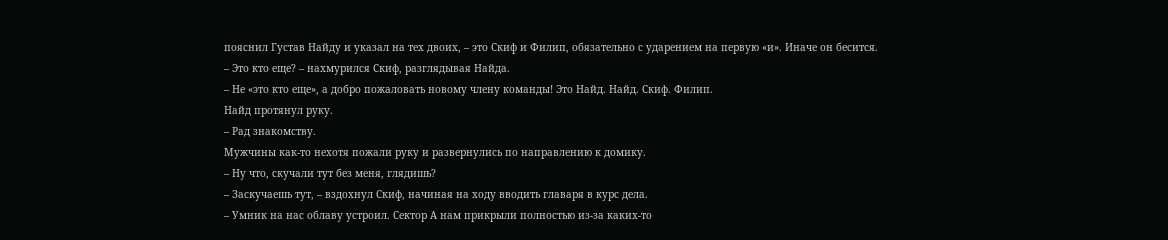пояснил Густав Найду и указал на тех двоих, – это Скиф и Филип, обязательно с ударением на первую «и». Иначе он бесится.
– Это кто еще? – нахмурился Скиф, разглядывая Найда.
– Не «это кто еще», а добро пожаловать новому члену команды! Это Найд. Найд. Скиф. Филип.
Найд протянул руку.
– Рад знакомству.
Мужчины как-то нехотя пожали руку и развернулись по направлению к домику.
– Ну что, скучали тут без меня, глядишь?
– Заскучаешь тут, – вздохнул Скиф, начиная на ходу вводить главаря в курс дела.
– Умник на нас облаву устроил. Сектор А нам прикрыли полностью из-за каких-то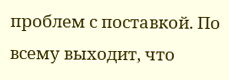проблем с поставкой. По всему выходит, что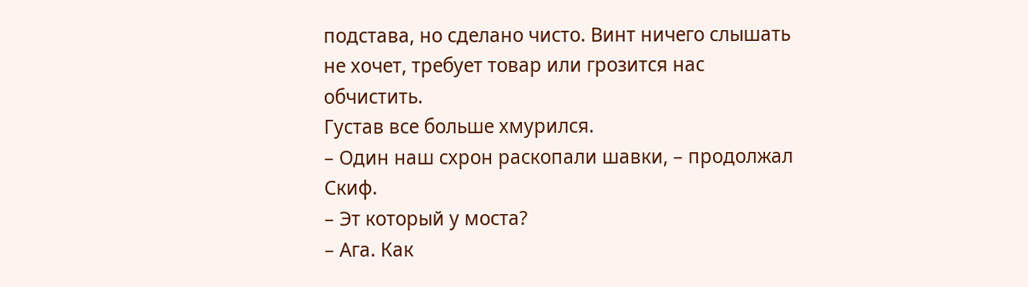подстава, но сделано чисто. Винт ничего слышать не хочет, требует товар или грозится нас обчистить.
Густав все больше хмурился.
– Один наш схрон раскопали шавки, – продолжал Скиф.
– Эт который у моста?
– Ага. Как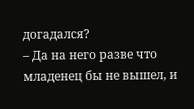догадался?
– Да на него разве что младенец бы не вышел, и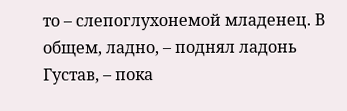то – слепоглухонемой младенец. В общем, ладно, – поднял ладонь Густав, – пока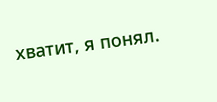хватит, я понял.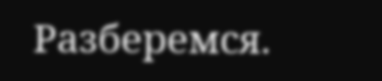Разберемся.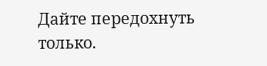Дайте передохнуть только.